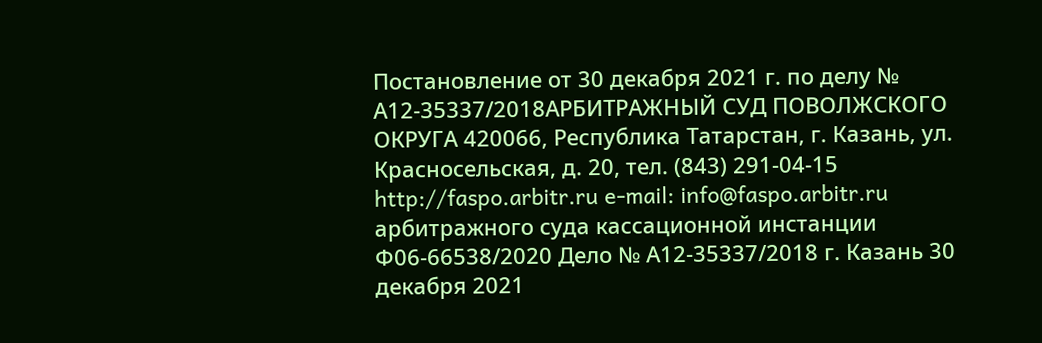Постановление от 30 декабря 2021 г. по делу № А12-35337/2018АРБИТРАЖНЫЙ СУД ПОВОЛЖСКОГО ОКРУГА 420066, Республика Татарстан, г. Казань, ул. Красносельская, д. 20, тел. (843) 291-04-15 http://faspo.arbitr.ru e-mail: info@faspo.arbitr.ru арбитражного суда кассационной инстанции Ф06-66538/2020 Дело № А12-35337/2018 г. Казань 30 декабря 2021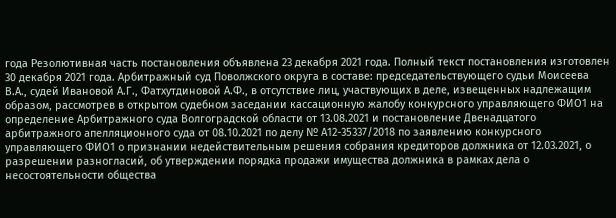года Резолютивная часть постановления объявлена 23 декабря 2021 года. Полный текст постановления изготовлен 30 декабря 2021 года. Арбитражный суд Поволжского округа в составе: председательствующего судьи Моисеева В.А., судей Ивановой А.Г., Фатхутдиновой А.Ф., в отсутствие лиц, участвующих в деле, извещенных надлежащим образом, рассмотрев в открытом судебном заседании кассационную жалобу конкурсного управляющего ФИО1 на определение Арбитражного суда Волгоградской области от 13.08.2021 и постановление Двенадцатого арбитражного апелляционного суда от 08.10.2021 по делу № А12-35337/2018 по заявлению конкурсного управляющего ФИО1 о признании недействительным решения собрания кредиторов должника от 12.03.2021, о разрешении разногласий, об утверждении порядка продажи имущества должника в рамках дела о несостоятельности общества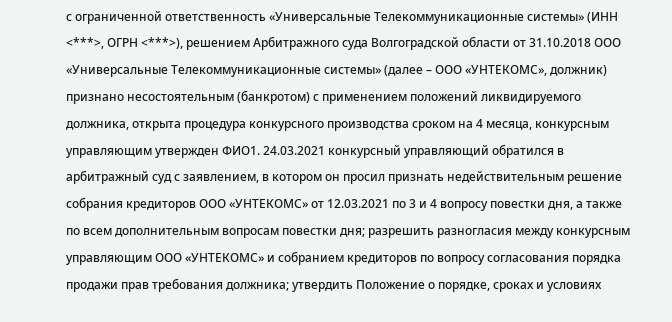с ограниченной ответственность «Универсальные Телекоммуникационные системы» (ИНН <***>, ОГРН <***>), решением Арбитражного суда Волгоградской области от 31.10.2018 ООО «Универсальные Телекоммуникационные системы» (далее – ООО «УНТЕКОМС», должник) признано несостоятельным (банкротом) с применением положений ликвидируемого должника, открыта процедура конкурсного производства сроком на 4 месяца, конкурсным управляющим утвержден ФИО1. 24.03.2021 конкурсный управляющий обратился в арбитражный суд с заявлением, в котором он просил признать недействительным решение собрания кредиторов ООО «УНТЕКОМС» от 12.03.2021 по 3 и 4 вопросу повестки дня, а также по всем дополнительным вопросам повестки дня; разрешить разногласия между конкурсным управляющим ООО «УНТЕКОМС» и собранием кредиторов по вопросу согласования порядка продажи прав требования должника; утвердить Положение о порядке, сроках и условиях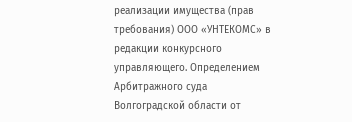реализации имущества (прав требования) ООО «УНТЕКОМС» в редакции конкурсного управляющего. Определением Арбитражного суда Волгоградской области от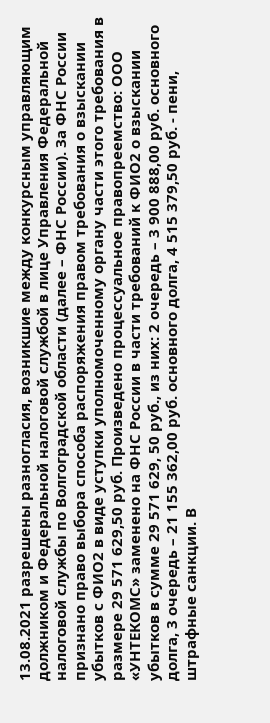13.08.2021 разрешены разногласия, возникшие между конкурсным управляющим должником и Федеральной налоговой службой в лице Управления Федеральной налоговой службы по Волгоградской области (далее – ФНС России). За ФНС России признано право выбора способа распоряжения правом требования о взыскании убытков с ФИО2 в виде уступки уполномоченному органу части этого требования в размере 29 571 629,50 руб. Произведено процессуальное правопреемство: ООО «УНТЕКОМС» заменено на ФНС России в части требований к ФИО2 о взыскании убытков в сумме 29 571 629, 50 руб., из них: 2 очередь – 3 900 888,00 руб. основного долга, 3 очередь – 21 155 362,00 руб. основного долга, 4 515 379,50 руб. - пени, штрафные санкции. В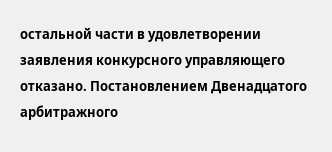остальной части в удовлетворении заявления конкурсного управляющего отказано. Постановлением Двенадцатого арбитражного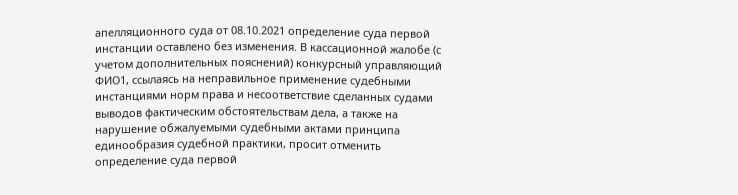апелляционного суда от 08.10.2021 определение суда первой инстанции оставлено без изменения. В кассационной жалобе (с учетом дополнительных пояснений) конкурсный управляющий ФИО1, ссылаясь на неправильное применение судебными инстанциями норм права и несоответствие сделанных судами выводов фактическим обстоятельствам дела, а также на нарушение обжалуемыми судебными актами принципа единообразия судебной практики, просит отменить определение суда первой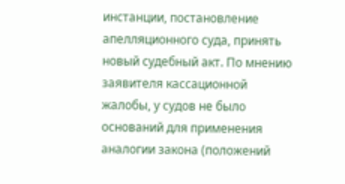инстанции, постановление апелляционного суда, принять новый судебный акт. По мнению заявителя кассационной жалобы, у судов не было оснований для применения аналогии закона (положений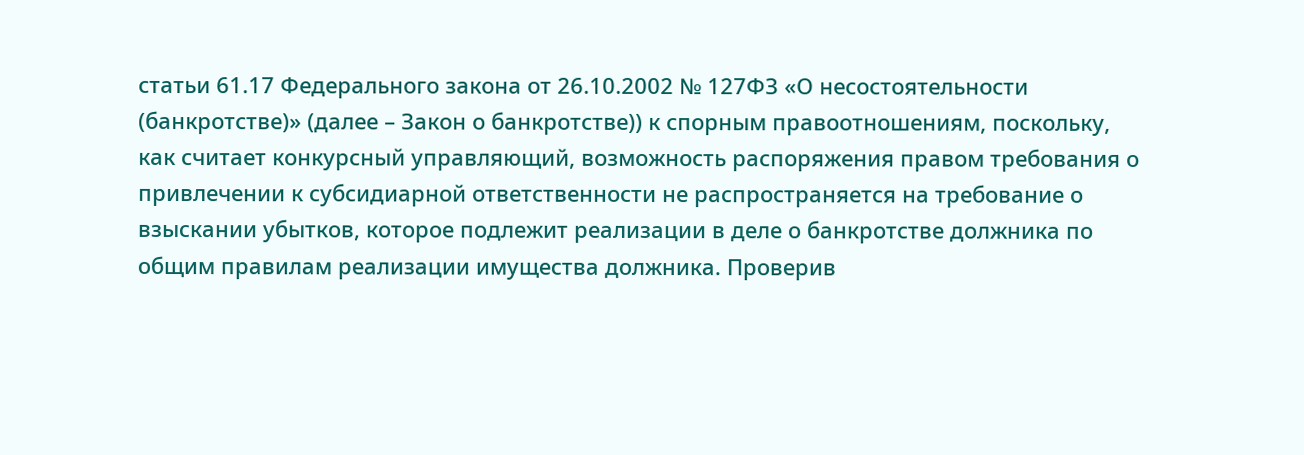статьи 61.17 Федерального закона от 26.10.2002 № 127ФЗ «О несостоятельности (банкротстве)» (далее – Закон о банкротстве)) к спорным правоотношениям, поскольку, как считает конкурсный управляющий, возможность распоряжения правом требования о привлечении к субсидиарной ответственности не распространяется на требование о взыскании убытков, которое подлежит реализации в деле о банкротстве должника по общим правилам реализации имущества должника. Проверив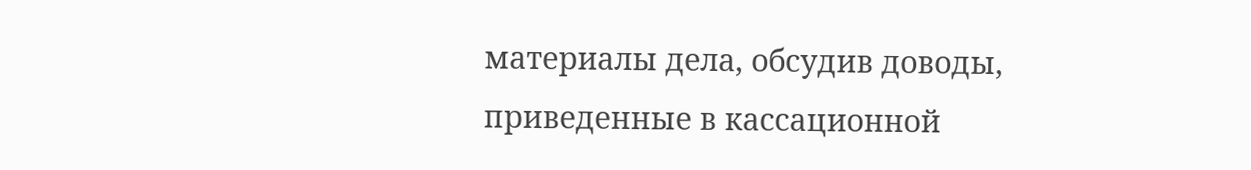материалы дела, обсудив доводы, приведенные в кассационной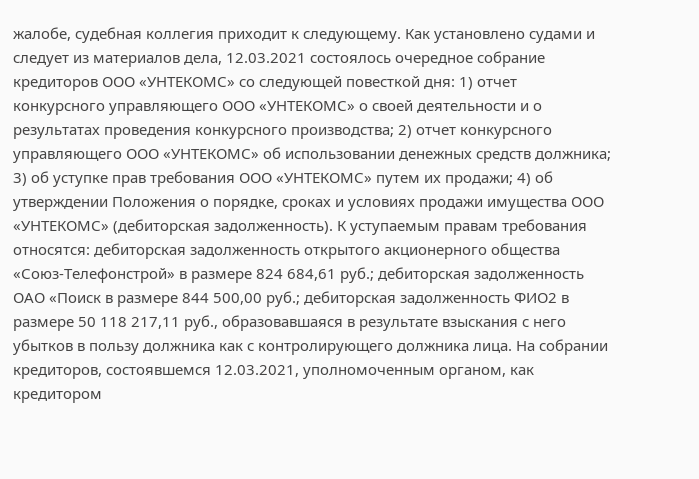жалобе, судебная коллегия приходит к следующему. Как установлено судами и следует из материалов дела, 12.03.2021 состоялось очередное собрание кредиторов ООО «УНТЕКОМС» со следующей повесткой дня: 1) отчет конкурсного управляющего ООО «УНТЕКОМС» о своей деятельности и о результатах проведения конкурсного производства; 2) отчет конкурсного управляющего ООО «УНТЕКОМС» об использовании денежных средств должника; 3) об уступке прав требования ООО «УНТЕКОМС» путем их продажи; 4) об утверждении Положения о порядке, сроках и условиях продажи имущества ООО «УНТЕКОМС» (дебиторская задолженность). К уступаемым правам требования относятся: дебиторская задолженность открытого акционерного общества «Союз-Телефонстрой» в размере 824 684,61 руб.; дебиторская задолженность ОАО «Поиск в размере 844 500,00 руб.; дебиторская задолженность ФИО2 в размере 50 118 217,11 руб., образовавшаяся в результате взыскания с него убытков в пользу должника как с контролирующего должника лица. На собрании кредиторов, состоявшемся 12.03.2021, уполномоченным органом, как кредитором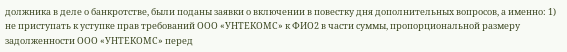должника в деле о банкротстве, были поданы заявки о включении в повестку дня дополнительных вопросов, а именно: 1) не приступать к уступке прав требований ООО «УНТЕКОМС» к ФИО2 в части суммы, пропорциональной размеру задолженности ООО «УНТЕКОМС» перед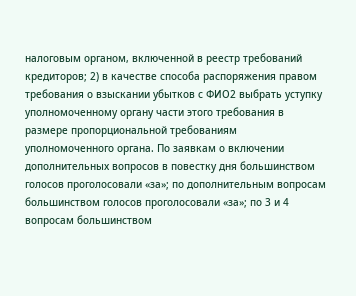налоговым органом, включенной в реестр требований кредиторов; 2) в качестве способа распоряжения правом требования о взыскании убытков с ФИО2 выбрать уступку уполномоченному органу части этого требования в размере пропорциональной требованиям уполномоченного органа. По заявкам о включении дополнительных вопросов в повестку дня большинством голосов проголосовали «за»; по дополнительным вопросам большинством голосов проголосовали «за»; по 3 и 4 вопросам большинством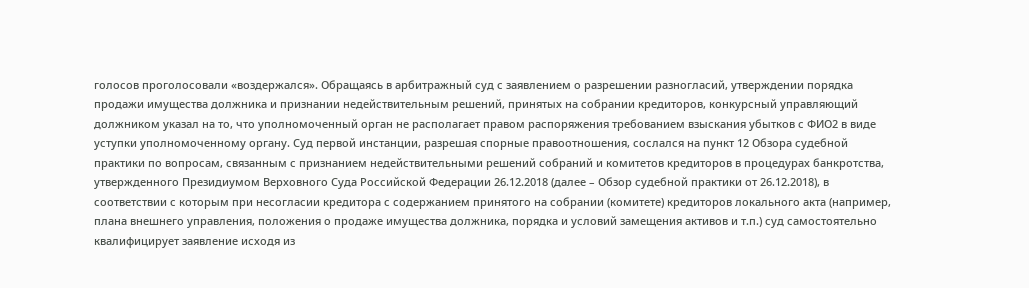голосов проголосовали «воздержался». Обращаясь в арбитражный суд с заявлением о разрешении разногласий, утверждении порядка продажи имущества должника и признании недействительным решений, принятых на собрании кредиторов, конкурсный управляющий должником указал на то, что уполномоченный орган не располагает правом распоряжения требованием взыскания убытков с ФИО2 в виде уступки уполномоченному органу. Суд первой инстанции, разрешая спорные правоотношения, сослался на пункт 12 Обзора судебной практики по вопросам, связанным с признанием недействительными решений собраний и комитетов кредиторов в процедурах банкротства, утвержденного Президиумом Верховного Суда Российской Федерации 26.12.2018 (далее – Обзор судебной практики от 26.12.2018), в соответствии с которым при несогласии кредитора с содержанием принятого на собрании (комитете) кредиторов локального акта (например, плана внешнего управления, положения о продаже имущества должника, порядка и условий замещения активов и т.п.) суд самостоятельно квалифицирует заявление исходя из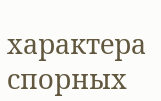характера спорных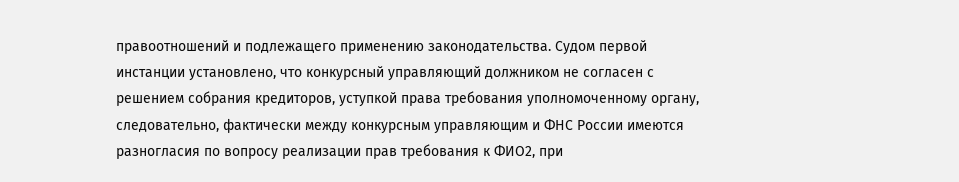правоотношений и подлежащего применению законодательства. Судом первой инстанции установлено, что конкурсный управляющий должником не согласен с решением собрания кредиторов, уступкой права требования уполномоченному органу, следовательно, фактически между конкурсным управляющим и ФНС России имеются разногласия по вопросу реализации прав требования к ФИО2, при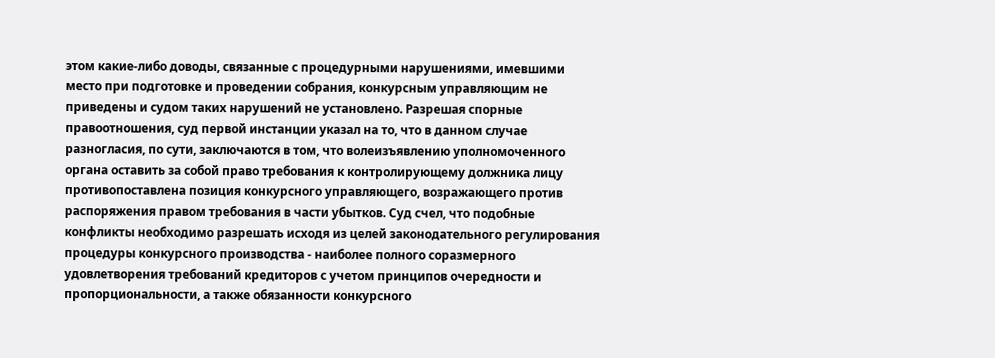этом какие-либо доводы, связанные с процедурными нарушениями, имевшими место при подготовке и проведении собрания, конкурсным управляющим не приведены и судом таких нарушений не установлено. Разрешая спорные правоотношения, суд первой инстанции указал на то, что в данном случае разногласия, по сути, заключаются в том, что волеизъявлению уполномоченного органа оставить за собой право требования к контролирующему должника лицу противопоставлена позиция конкурсного управляющего, возражающего против распоряжения правом требования в части убытков. Суд счел, что подобные конфликты необходимо разрешать исходя из целей законодательного регулирования процедуры конкурсного производства - наиболее полного соразмерного удовлетворения требований кредиторов с учетом принципов очередности и пропорциональности, а также обязанности конкурсного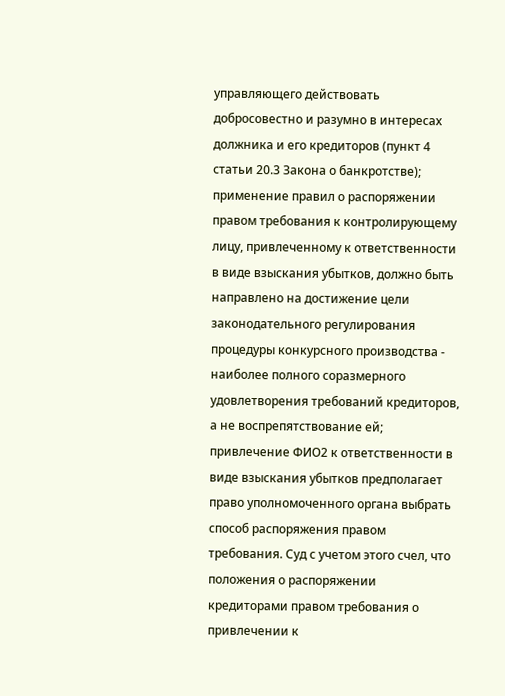управляющего действовать добросовестно и разумно в интересах должника и его кредиторов (пункт 4 статьи 20.3 Закона о банкротстве); применение правил о распоряжении правом требования к контролирующему лицу, привлеченному к ответственности в виде взыскания убытков, должно быть направлено на достижение цели законодательного регулирования процедуры конкурсного производства - наиболее полного соразмерного удовлетворения требований кредиторов, а не воспрепятствование ей; привлечение ФИО2 к ответственности в виде взыскания убытков предполагает право уполномоченного органа выбрать способ распоряжения правом требования. Суд с учетом этого счел, что положения о распоряжении кредиторами правом требования о привлечении к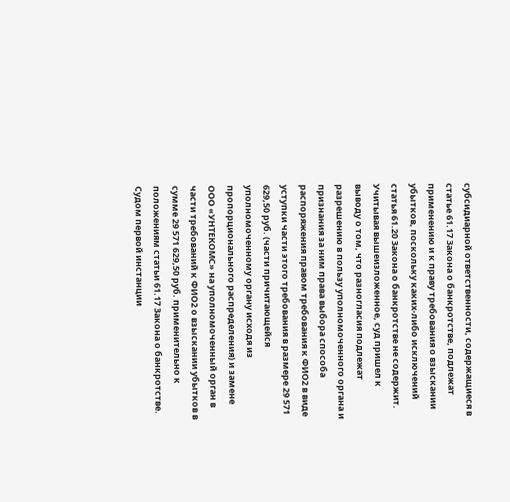субсидиарной ответственности, содержащиеся в статье 61.17 Закона о банкротстве, подлежат применению и к праву требования о взыскании убытков, поскольку каких-либо исключений статья 61.20 Закона о банкротстве не содержит. Учитывая вышеизложенное, суд пришел к выводу о том, что разногласия подлежат разрешению в пользу уполномоченного органа и признания за ним права выбора способа распоряжения правом требования к ФИО2 в виде уступки части этого требования в размере 29 571 629,50 руб. (части причитающейся уполномоченному органу исходя из пропорционального распределения) и замене ООО «УНТЕКОМС» на уполномоченный орган в части требований к ФИО2 о взыскании убытков в сумме 29 571 629,50 руб. применительно к положениям статьи 61.17 Закона о банкротстве. Судом первой инстанции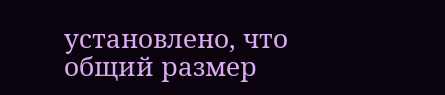установлено, что общий размер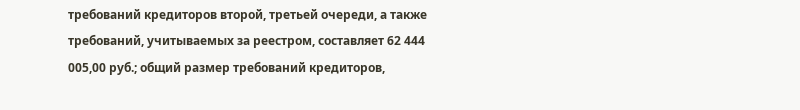требований кредиторов второй, третьей очереди, а также требований, учитываемых за реестром, составляет 62 444 005,00 руб.; общий размер требований кредиторов,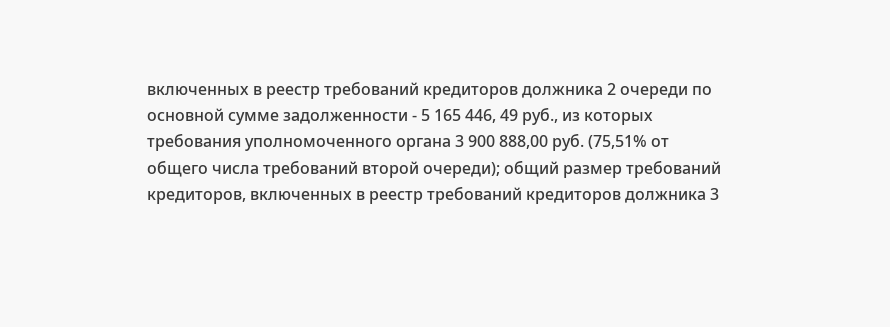включенных в реестр требований кредиторов должника 2 очереди по основной сумме задолженности - 5 165 446, 49 руб., из которых требования уполномоченного органа 3 900 888,00 руб. (75,51% от общего числа требований второй очереди); общий размер требований кредиторов, включенных в реестр требований кредиторов должника 3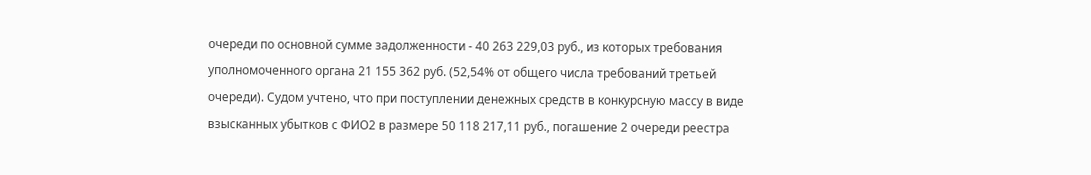очереди по основной сумме задолженности - 40 263 229,03 руб., из которых требования уполномоченного органа 21 155 362 руб. (52,54% от общего числа требований третьей очереди). Судом учтено, что при поступлении денежных средств в конкурсную массу в виде взысканных убытков с ФИО2 в размере 50 118 217,11 руб., погашение 2 очереди реестра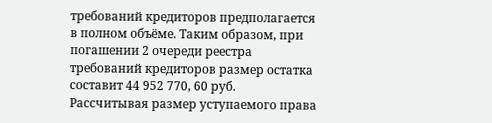требований кредиторов предполагается в полном объёме. Таким образом, при погашении 2 очереди реестра требований кредиторов размер остатка составит 44 952 770, 60 руб. Рассчитывая размер уступаемого права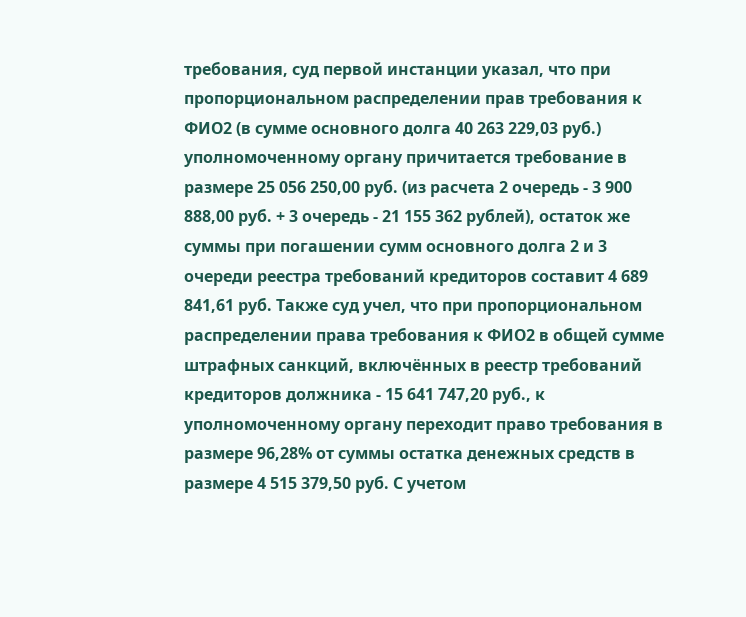требования, суд первой инстанции указал, что при пропорциональном распределении прав требования к ФИО2 (в сумме основного долга 40 263 229,03 руб.) уполномоченному органу причитается требование в размере 25 056 250,00 руб. (из расчета 2 очередь - 3 900 888,00 руб. + 3 очередь - 21 155 362 рублей), остаток же суммы при погашении сумм основного долга 2 и 3 очереди реестра требований кредиторов составит 4 689 841,61 руб. Также суд учел, что при пропорциональном распределении права требования к ФИО2 в общей сумме штрафных санкций, включённых в реестр требований кредиторов должника - 15 641 747,20 руб., к уполномоченному органу переходит право требования в размере 96,28% от суммы остатка денежных средств в размере 4 515 379,50 руб. С учетом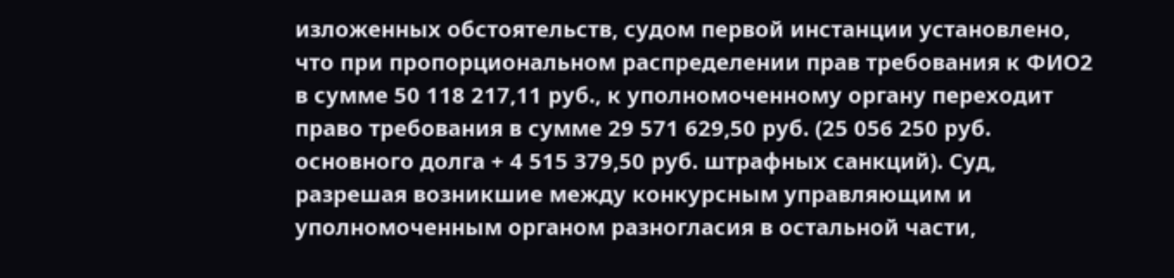изложенных обстоятельств, судом первой инстанции установлено, что при пропорциональном распределении прав требования к ФИО2 в сумме 50 118 217,11 руб., к уполномоченному органу переходит право требования в сумме 29 571 629,50 руб. (25 056 250 руб. основного долга + 4 515 379,50 руб. штрафных санкций). Суд, разрешая возникшие между конкурсным управляющим и уполномоченным органом разногласия в остальной части,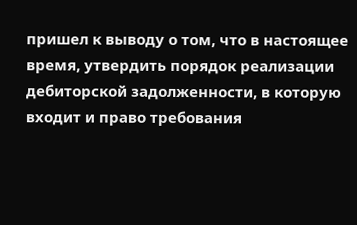пришел к выводу о том, что в настоящее время, утвердить порядок реализации дебиторской задолженности, в которую входит и право требования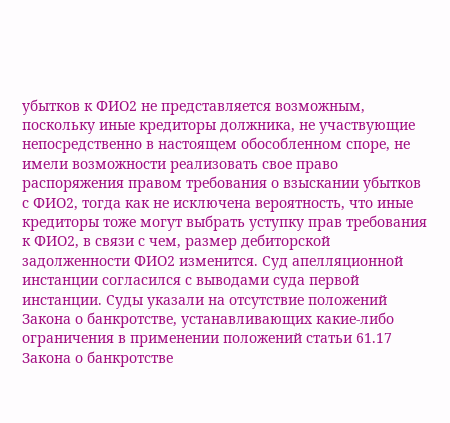убытков к ФИО2 не представляется возможным, поскольку иные кредиторы должника, не участвующие непосредственно в настоящем обособленном споре, не имели возможности реализовать свое право распоряжения правом требования о взыскании убытков с ФИО2, тогда как не исключена вероятность, что иные кредиторы тоже могут выбрать уступку прав требования к ФИО2, в связи с чем, размер дебиторской задолженности ФИО2 изменится. Суд апелляционной инстанции согласился с выводами суда первой инстанции. Суды указали на отсутствие положений Закона о банкротстве, устанавливающих какие-либо ограничения в применении положений статьи 61.17 Закона о банкротстве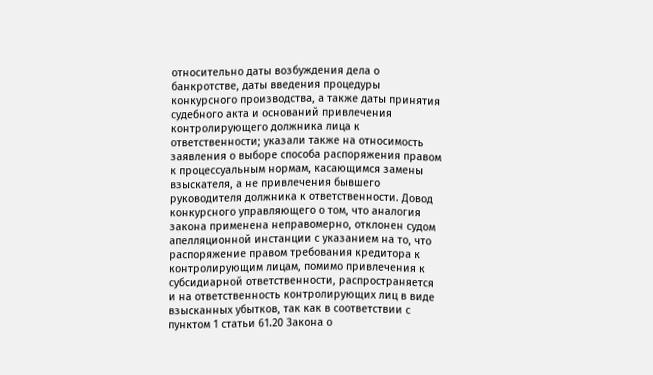относительно даты возбуждения дела о банкротстве, даты введения процедуры конкурсного производства, а также даты принятия судебного акта и оснований привлечения контролирующего должника лица к ответственности; указали также на относимость заявления о выборе способа распоряжения правом к процессуальным нормам, касающимся замены взыскателя, а не привлечения бывшего руководителя должника к ответственности. Довод конкурсного управляющего о том, что аналогия закона применена неправомерно, отклонен судом апелляционной инстанции с указанием на то, что распоряжение правом требования кредитора к контролирующим лицам, помимо привлечения к субсидиарной ответственности, распространяется и на ответственность контролирующих лиц в виде взысканных убытков, так как в соответствии с пунктом 1 статьи 61.20 Закона о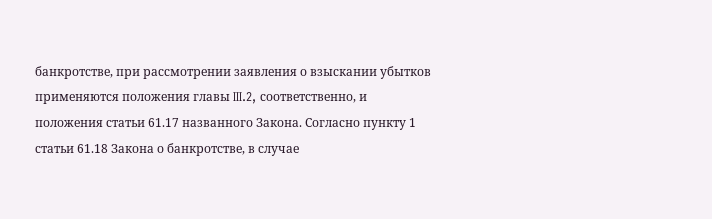банкротстве, при рассмотрении заявления о взыскании убытков применяются положения главы III.2, соответственно, и положения статьи 61.17 названного Закона. Согласно пункту 1 статьи 61.18 Закона о банкротстве, в случае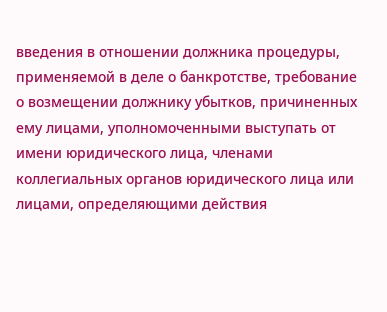введения в отношении должника процедуры, применяемой в деле о банкротстве, требование о возмещении должнику убытков, причиненных ему лицами, уполномоченными выступать от имени юридического лица, членами коллегиальных органов юридического лица или лицами, определяющими действия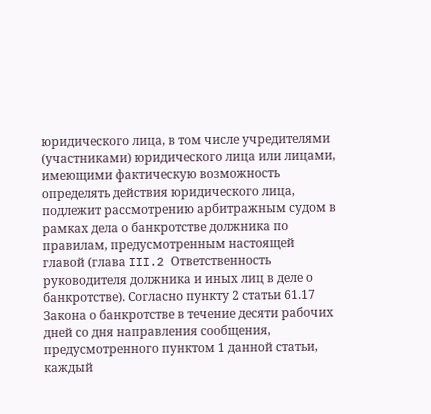юридического лица, в том числе учредителями (участниками) юридического лица или лицами, имеющими фактическую возможность определять действия юридического лица, подлежит рассмотрению арбитражным судом в рамках дела о банкротстве должника по правилам, предусмотренным настоящей главой (глава III.2 Ответственность руководителя должника и иных лиц в деле о банкротстве). Согласно пункту 2 статьи 61.17 Закона о банкротстве в течение десяти рабочих дней со дня направления сообщения, предусмотренного пунктом 1 данной статьи, каждый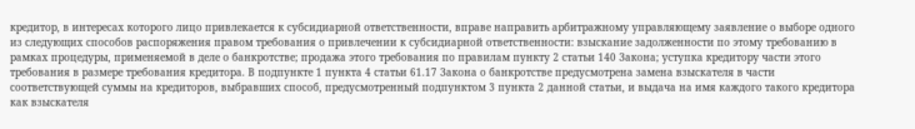кредитор, в интересах которого лицо привлекается к субсидиарной ответственности, вправе направить арбитражному управляющему заявление о выборе одного из следующих способов распоряжения правом требования о привлечении к субсидиарной ответственности: взыскание задолженности по этому требованию в рамках процедуры, применяемой в деле о банкротстве; продажа этого требования по правилам пункту 2 статьи 140 Закона; уступка кредитору части этого требования в размере требования кредитора. В подпункте 1 пункта 4 статьи 61.17 Закона о банкротстве предусмотрена замена взыскателя в части соответствующей суммы на кредиторов, выбравших способ, предусмотренный подпунктом 3 пункта 2 данной статьи, и выдача на имя каждого такого кредитора как взыскателя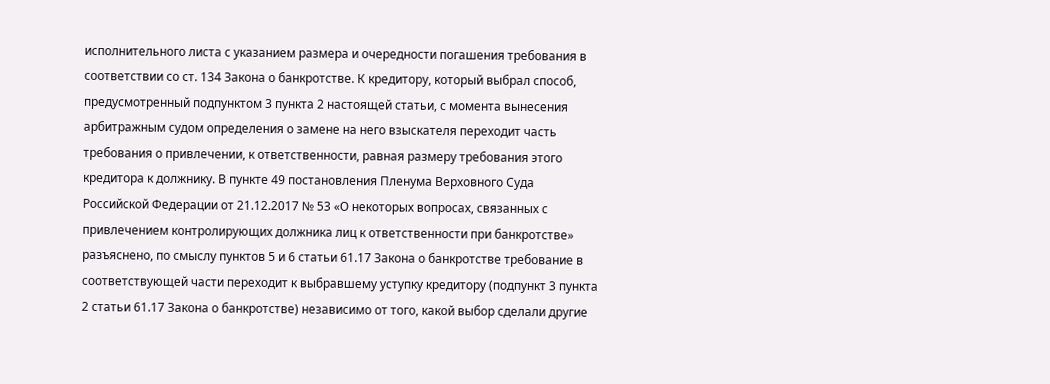исполнительного листа с указанием размера и очередности погашения требования в соответствии со ст. 134 Закона о банкротстве. К кредитору, который выбрал способ, предусмотренный подпунктом 3 пункта 2 настоящей статьи, с момента вынесения арбитражным судом определения о замене на него взыскателя переходит часть требования о привлечении, к ответственности, равная размеру требования этого кредитора к должнику. В пункте 49 постановления Пленума Верховного Суда Российской Федерации от 21.12.2017 № 53 «О некоторых вопросах, связанных с привлечением контролирующих должника лиц к ответственности при банкротстве» разъяснено, по смыслу пунктов 5 и 6 статьи 61.17 Закона о банкротстве требование в соответствующей части переходит к выбравшему уступку кредитору (подпункт 3 пункта 2 статьи 61.17 Закона о банкротстве) независимо от того, какой выбор сделали другие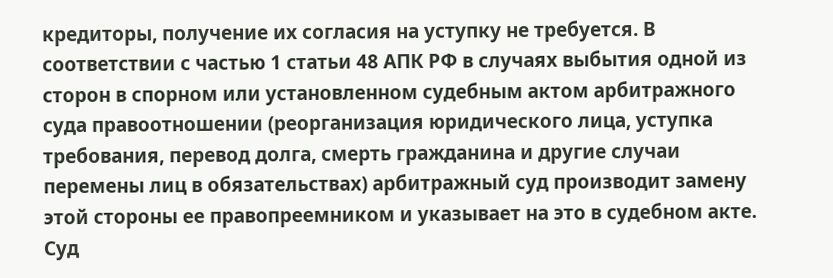кредиторы, получение их согласия на уступку не требуется. В соответствии с частью 1 статьи 48 АПК РФ в случаях выбытия одной из сторон в спорном или установленном судебным актом арбитражного суда правоотношении (реорганизация юридического лица, уступка требования, перевод долга, смерть гражданина и другие случаи перемены лиц в обязательствах) арбитражный суд производит замену этой стороны ее правопреемником и указывает на это в судебном акте. Суд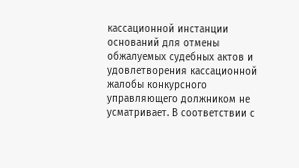кассационной инстанции оснований для отмены обжалуемых судебных актов и удовлетворения кассационной жалобы конкурсного управляющего должником не усматривает. В соответствии с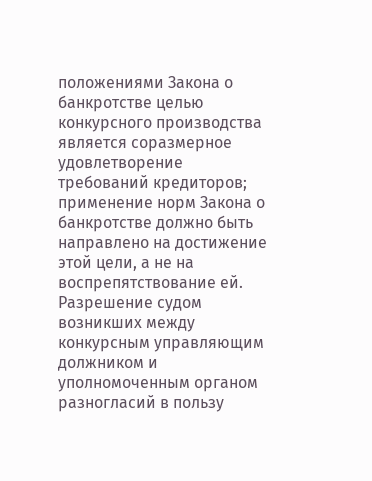положениями Закона о банкротстве целью конкурсного производства является соразмерное удовлетворение требований кредиторов; применение норм Закона о банкротстве должно быть направлено на достижение этой цели, а не на воспрепятствование ей. Разрешение судом возникших между конкурсным управляющим должником и уполномоченным органом разногласий в пользу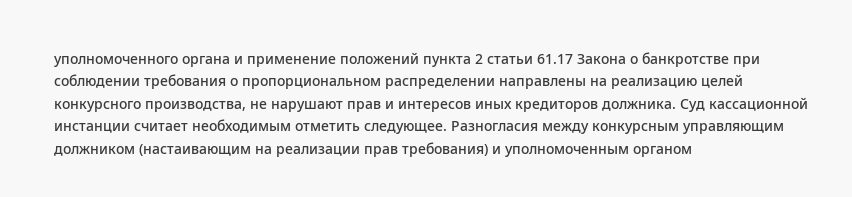уполномоченного органа и применение положений пункта 2 статьи 61.17 Закона о банкротстве при соблюдении требования о пропорциональном распределении направлены на реализацию целей конкурсного производства, не нарушают прав и интересов иных кредиторов должника. Суд кассационной инстанции считает необходимым отметить следующее. Разногласия между конкурсным управляющим должником (настаивающим на реализации прав требования) и уполномоченным органом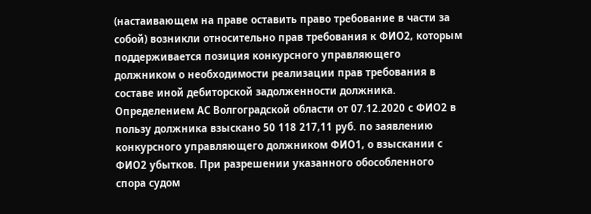(настаивающем на праве оставить право требование в части за собой) возникли относительно прав требования к ФИО2, которым поддерживается позиция конкурсного управляющего должником о необходимости реализации прав требования в составе иной дебиторской задолженности должника. Определением АС Волгоградской области от 07.12.2020 с ФИО2 в пользу должника взыскано 50 118 217,11 руб. по заявлению конкурсного управляющего должником ФИО1, о взыскании с ФИО2 убытков. При разрешении указанного обособленного спора судом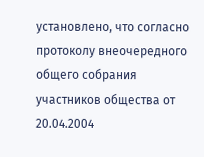установлено, что согласно протоколу внеочередного общего собрания участников общества от 20.04.2004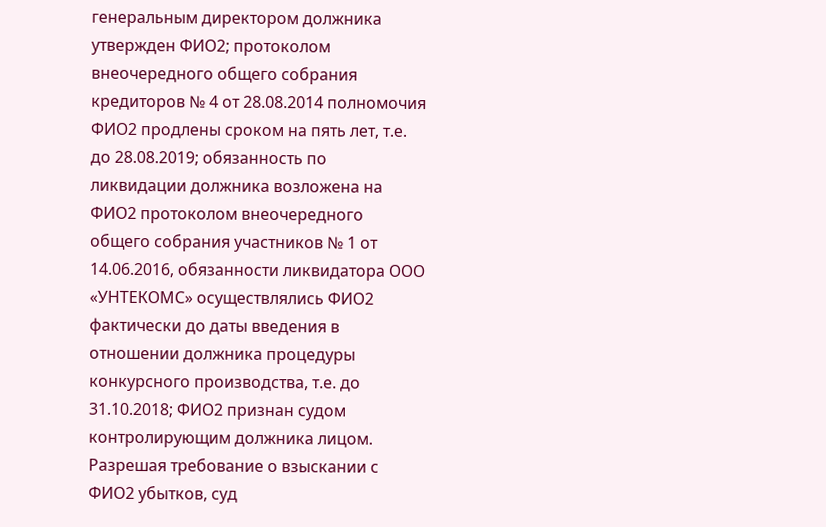генеральным директором должника утвержден ФИО2; протоколом внеочередного общего собрания кредиторов № 4 от 28.08.2014 полномочия ФИО2 продлены сроком на пять лет, т.е. до 28.08.2019; обязанность по ликвидации должника возложена на ФИО2 протоколом внеочередного общего собрания участников № 1 от 14.06.2016, обязанности ликвидатора ООО «УНТЕКОМС» осуществлялись ФИО2 фактически до даты введения в отношении должника процедуры конкурсного производства, т.е. до 31.10.2018; ФИО2 признан судом контролирующим должника лицом. Разрешая требование о взыскании с ФИО2 убытков, суд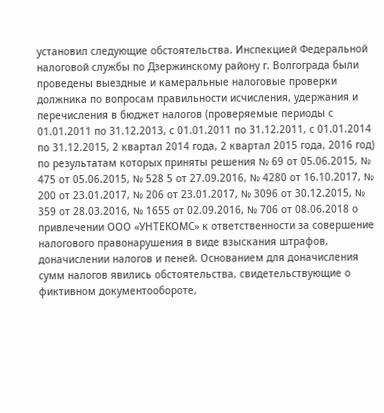установил следующие обстоятельства. Инспекцией Федеральной налоговой службы по Дзержинскому району г. Волгограда были проведены выездные и камеральные налоговые проверки должника по вопросам правильности исчисления, удержания и перечисления в бюджет налогов (проверяемые периоды с 01.01.2011 по 31.12.2013, с 01.01.2011 по 31.12.2011, с 01.01.2014 по 31.12.2015, 2 квартал 2014 года, 2 квартал 2015 года, 2016 год) по результатам которых приняты решения № 69 от 05.06.2015, № 475 от 05.06.2015, № 528 5 от 27.09.2016, № 4280 от 16.10.2017, № 200 от 23.01.2017, № 206 от 23.01.2017, № 3096 от 30.12.2015, № 359 от 28.03.2016, № 1655 от 02.09.2016, № 706 от 08.06.2018 о привлечении ООО «УНТЕКОМС» к ответственности за совершение налогового правонарушения в виде взыскания штрафов, доначислении налогов и пеней. Основанием для доначисления сумм налогов явились обстоятельства, свидетельствующие о фиктивном документообороте,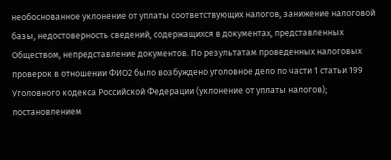необоснованное уклонение от уплаты соответствующих налогов, занижение налоговой базы, недостоверность сведений, содержащихся в документах, представленных Обществом, непредставление документов. По результатам проведенных налоговых проверок в отношении ФИО2 было возбуждено уголовное дело по части 1 статьи 199 Уголовного кодекса Российской Федерации (уклонение от уплаты налогов); постановлением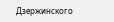Дзержинского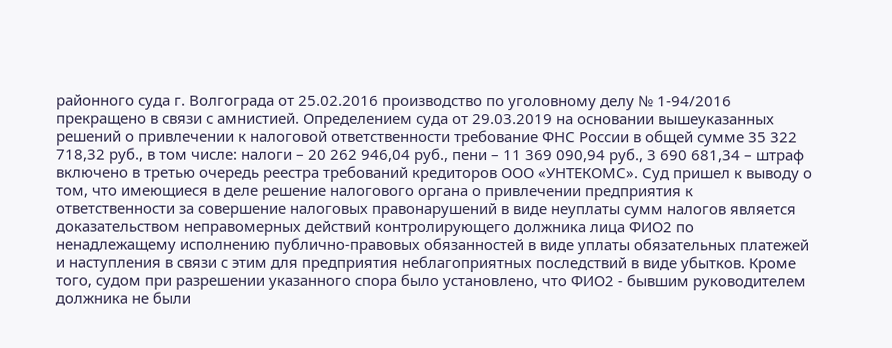районного суда г. Волгограда от 25.02.2016 производство по уголовному делу № 1-94/2016 прекращено в связи с амнистией. Определением суда от 29.03.2019 на основании вышеуказанных решений о привлечении к налоговой ответственности требование ФНС России в общей сумме 35 322 718,32 руб., в том числе: налоги – 20 262 946,04 руб., пени – 11 369 090,94 руб., 3 690 681,34 – штраф включено в третью очередь реестра требований кредиторов ООО «УНТЕКОМС». Суд пришел к выводу о том, что имеющиеся в деле решение налогового органа о привлечении предприятия к ответственности за совершение налоговых правонарушений в виде неуплаты сумм налогов является доказательством неправомерных действий контролирующего должника лица ФИО2 по ненадлежащему исполнению публично-правовых обязанностей в виде уплаты обязательных платежей и наступления в связи с этим для предприятия неблагоприятных последствий в виде убытков. Кроме того, судом при разрешении указанного спора было установлено, что ФИО2 - бывшим руководителем должника не были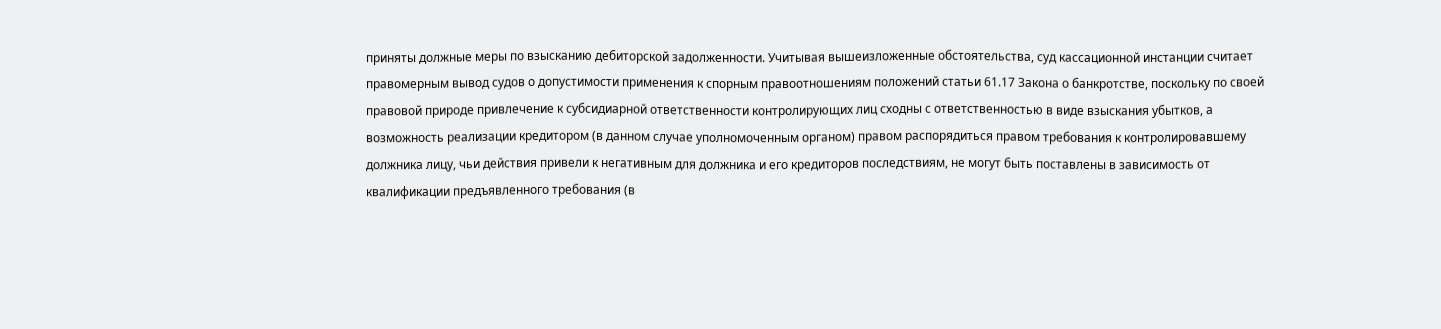приняты должные меры по взысканию дебиторской задолженности. Учитывая вышеизложенные обстоятельства, суд кассационной инстанции считает правомерным вывод судов о допустимости применения к спорным правоотношениям положений статьи 61.17 Закона о банкротстве, поскольку по своей правовой природе привлечение к субсидиарной ответственности контролирующих лиц сходны с ответственностью в виде взыскания убытков, а возможность реализации кредитором (в данном случае уполномоченным органом) правом распорядиться правом требования к контролировавшему должника лицу, чьи действия привели к негативным для должника и его кредиторов последствиям, не могут быть поставлены в зависимость от квалификации предъявленного требования (в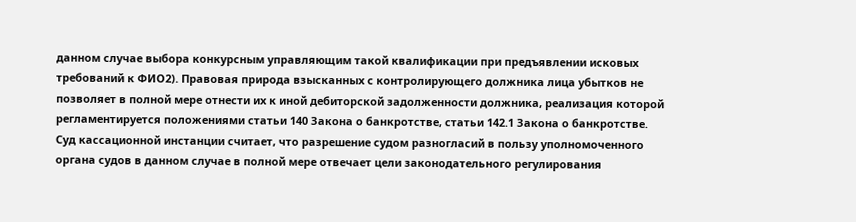данном случае выбора конкурсным управляющим такой квалификации при предъявлении исковых требований к ФИО2). Правовая природа взысканных с контролирующего должника лица убытков не позволяет в полной мере отнести их к иной дебиторской задолженности должника, реализация которой регламентируется положениями статьи 140 Закона о банкротстве, статьи 142.1 Закона о банкротстве. Суд кассационной инстанции считает, что разрешение судом разногласий в пользу уполномоченного органа судов в данном случае в полной мере отвечает цели законодательного регулирования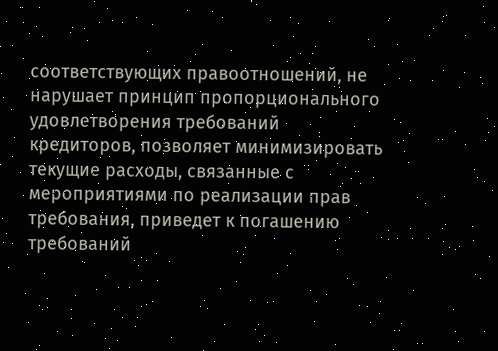соответствующих правоотношений, не нарушает принцип пропорционального удовлетворения требований кредиторов, позволяет минимизировать текущие расходы, связанные с мероприятиями по реализации прав требования, приведет к погашению требований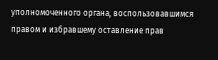уполномоченного органа, воспользовавшимся правом и избравшему оставление прав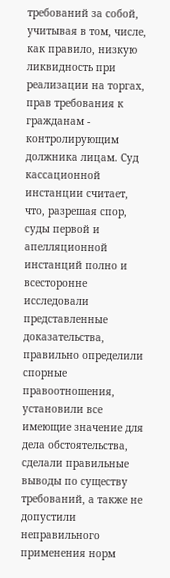требований за собой, учитывая в том, числе, как правило, низкую ликвидность при реализации на торгах, прав требования к гражданам - контролирующим должника лицам. Суд кассационной инстанции считает, что, разрешая спор, суды первой и апелляционной инстанций полно и всесторонне исследовали представленные доказательства, правильно определили спорные правоотношения, установили все имеющие значение для дела обстоятельства, сделали правильные выводы по существу требований, а также не допустили неправильного применения норм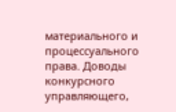материального и процессуального права. Доводы конкурсного управляющего,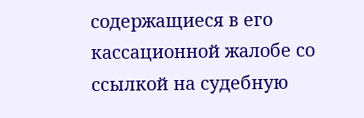содержащиеся в его кассационной жалобе со ссылкой на судебную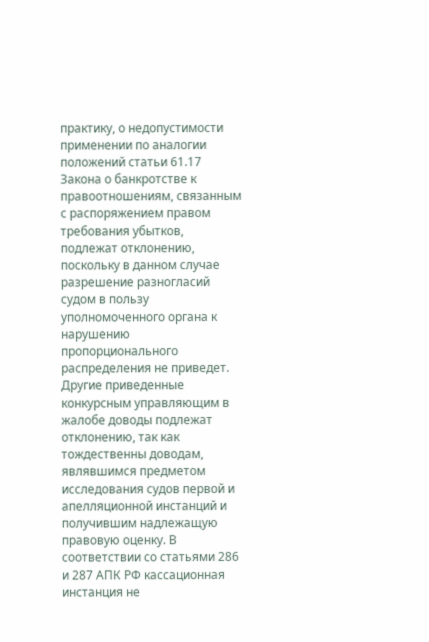практику, о недопустимости применении по аналогии положений статьи 61.17 Закона о банкротстве к правоотношениям, связанным с распоряжением правом требования убытков, подлежат отклонению, поскольку в данном случае разрешение разногласий судом в пользу уполномоченного органа к нарушению пропорционального распределения не приведет. Другие приведенные конкурсным управляющим в жалобе доводы подлежат отклонению, так как тождественны доводам, являвшимся предметом исследования судов первой и апелляционной инстанций и получившим надлежащую правовую оценку. В соответствии со статьями 286 и 287 АПК РФ кассационная инстанция не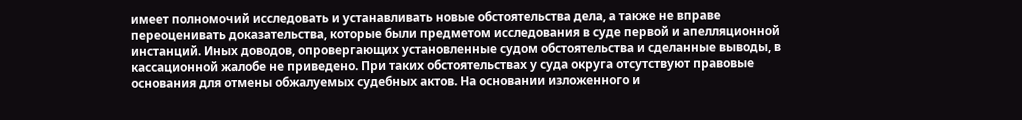имеет полномочий исследовать и устанавливать новые обстоятельства дела, а также не вправе переоценивать доказательства, которые были предметом исследования в суде первой и апелляционной инстанций. Иных доводов, опровергающих установленные судом обстоятельства и сделанные выводы, в кассационной жалобе не приведено. При таких обстоятельствах у суда округа отсутствуют правовые основания для отмены обжалуемых судебных актов. На основании изложенного и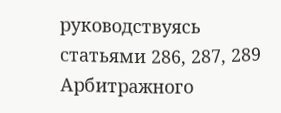руководствуясь статьями 286, 287, 289 Арбитражного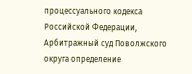процессуального кодекса Российской Федерации, Арбитражный суд Поволжского округа определение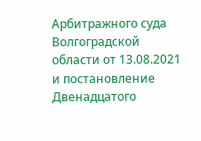Арбитражного суда Волгоградской области от 13.08.2021 и постановление Двенадцатого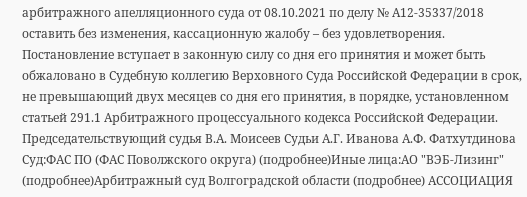арбитражного апелляционного суда от 08.10.2021 по делу № А12-35337/2018 оставить без изменения, кассационную жалобу – без удовлетворения. Постановление вступает в законную силу со дня его принятия и может быть обжаловано в Судебную коллегию Верховного Суда Российской Федерации в срок, не превышающий двух месяцев со дня его принятия, в порядке, установленном статьей 291.1 Арбитражного процессуального кодекса Российской Федерации. Председательствующий судья В.А. Моисеев Судьи А.Г. Иванова А.Ф. Фатхутдинова Суд:ФАС ПО (ФАС Поволжского округа) (подробнее)Иные лица:АО "ВЭБ-Лизинг" (подробнее)Арбитражный суд Волгоградской области (подробнее) АССОЦИАЦИЯ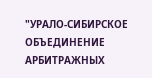"УРАЛО-СИБИРСКОЕ ОБЪЕДИНЕНИЕ АРБИТРАЖНЫХ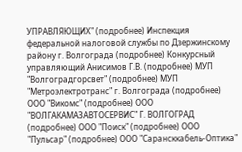УПРАВЛЯЮЩИХ" (подробнее) Инспекция федеральной налоговой службы по Дзержинскому району г. Волгограда (подробнее) Конкурсный управляющий Анисимов Г.В. (подробнее) МУП "Волгоградгорсвет" (подробнее) МУП "Метроэлектротранс" г. Волгограда (подробнее) ООО "Викомс" (подробнее) ООО "ВОЛГАКАМАЗАВТОСЕРВИС" Г. ВОЛГОГРАД (подробнее) ООО "Поиск" (подробнее) ООО "Пульсар" (подробнее) ООО "Сарансккабель-Оптика"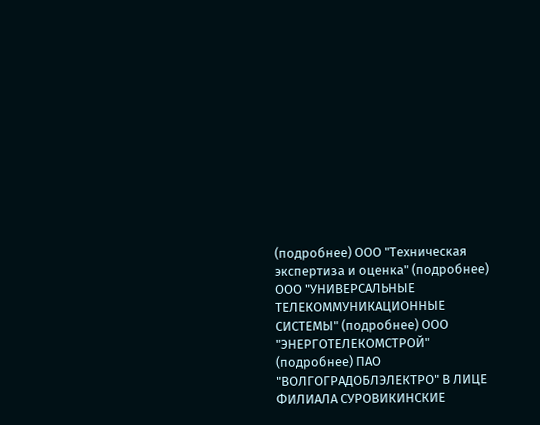(подробнее) ООО "Техническая экспертиза и оценка" (подробнее) ООО "УНИВЕРСАЛЬНЫЕ ТЕЛЕКОММУНИКАЦИОННЫЕ СИСТЕМЫ" (подробнее) ООО "ЭНЕРГОТЕЛЕКОМСТРОЙ" (подробнее) ПАО "ВОЛГОГРАДОБЛЭЛЕКТРО" В ЛИЦЕ ФИЛИАЛА СУРОВИКИНСКИЕ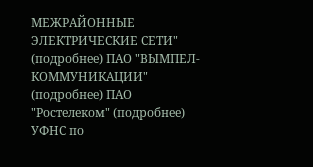МЕЖРАЙОННЫЕ ЭЛЕКТРИЧЕСКИЕ СЕТИ" (подробнее) ПАО "ВЫМПЕЛ-КОММУНИКАЦИИ" (подробнее) ПАО "Ростелеком" (подробнее) УФНС по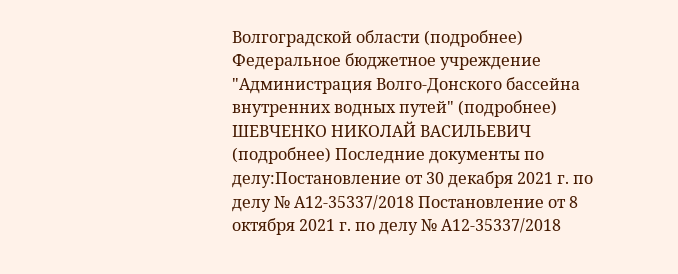Волгоградской области (подробнее) Федеральное бюджетное учреждение "Администрация Волго-Донского бассейна внутренних водных путей" (подробнее) ШЕВЧЕНКО НИКОЛАЙ ВАСИЛЬЕВИЧ (подробнее) Последние документы по делу:Постановление от 30 декабря 2021 г. по делу № А12-35337/2018 Постановление от 8 октября 2021 г. по делу № А12-35337/2018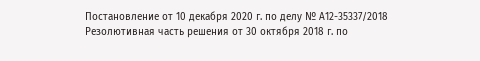Постановление от 10 декабря 2020 г. по делу № А12-35337/2018 Резолютивная часть решения от 30 октября 2018 г. по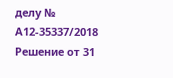делу № А12-35337/2018 Решение от 31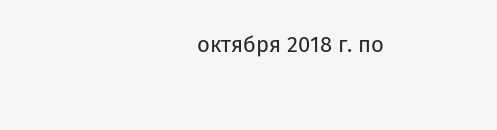октября 2018 г. по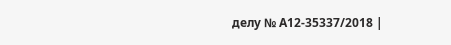делу № А12-35337/2018 |